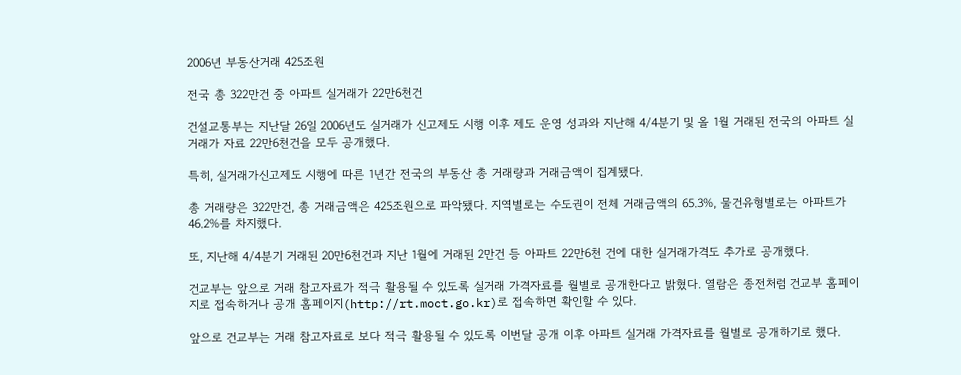2006년 부동산거래 425조원

전국 총 322만건 중 아파트 실거래가 22만6천건

건설교통부는 지난달 26일 2006년도 실거래가 신고제도 시행 이후 제도 운영 성과와 지난해 4/4분기 및 올 1월 거래된 전국의 아파트 실거래가 자료 22만6천건을 모두 공개했다.

특히, 실거래가신고제도 시행에 따른 1년간 전국의 부동산 총 거래량과 거래금액이 집계됐다.

총 거래량은 322만건, 총 거래금액은 425조원으로 파악됐다. 지역별로는 수도권이 전체 거래금액의 65.3%, 물건유형별로는 아파트가 46.2%를 차지했다.

또, 지난해 4/4분기 거래된 20만6천건과 지난 1월에 거래된 2만건 등 아파트 22만6천 건에 대한 실거래가격도 추가로 공개했다.

건교부는 앞으로 거래 참고자료가 적극 활용될 수 있도록 실거래 가격자료를 월별로 공개한다고 밝혔다. 열람은 종전처럼 건교부 홈페이지로 접속하거나 공개 홈페이지(http://rt.moct.go.kr)로 접속하면 확인할 수 있다.

앞으로 건교부는 거래 참고자료로 보다 적극 활용될 수 있도록 이번달 공개 이후 아파트 실거래 가격자료를 월별로 공개하기로 했다.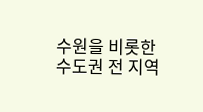수원을 비롯한 수도권 전 지역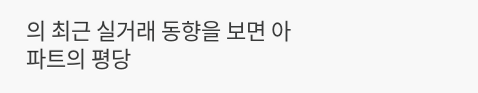의 최근 실거래 동향을 보면 아파트의 평당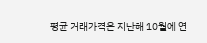평균 거래가격은 지난해 10월에 연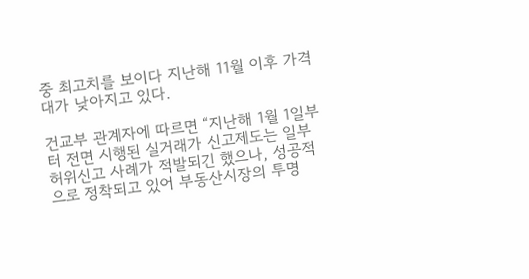중 최고치를 보이다 지난해 11월 이후 가격대가 낮아지고 있다.

건교부 관계자에 따르면 “지난해 1월 1일부터 전면 시행된 실거래가 신고제도는 일부 허위신고 사례가 적발되긴 했으나, 성공적으로 정착되고 있어 부동산시장의 투명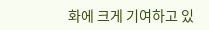화에 크게 기여하고 있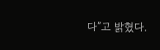다”고 밝혔다.